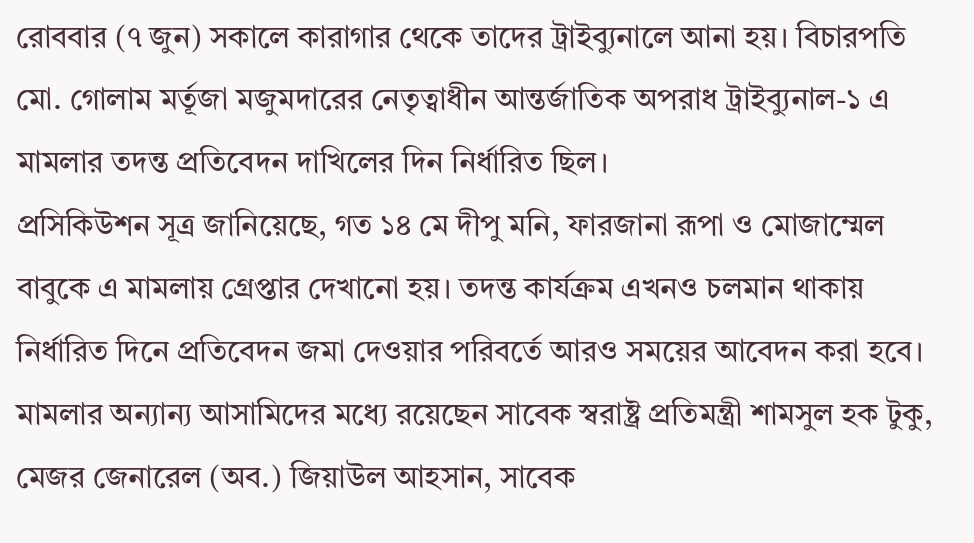রোববার (৭ জুন) সকালে কারাগার থেকে তাদের ট্রাইব্যুনালে আনা হয়। বিচারপতি মো. গোলাম মর্তূজা মজুমদারের নেতৃত্বাধীন আন্তর্জাতিক অপরাধ ট্রাইব্যুনাল-১ এ মামলার তদন্ত প্রতিবেদন দাখিলের দিন নির্ধারিত ছিল।
প্রসিকিউশন সূত্র জানিয়েছে, গত ১৪ মে দীপু মনি, ফারজানা রূপা ও মোজাম্মেল বাবুকে এ মামলায় গ্রেপ্তার দেখানো হয়। তদন্ত কার্যক্রম এখনও চলমান থাকায় নির্ধারিত দিনে প্রতিবেদন জমা দেওয়ার পরিবর্তে আরও সময়ের আবেদন করা হবে।
মামলার অন্যান্য আসামিদের মধ্যে রয়েছেন সাবেক স্বরাষ্ট্র প্রতিমন্ত্রী শামসুল হক টুকু, মেজর জেনারেল (অব.) জিয়াউল আহসান, সাবেক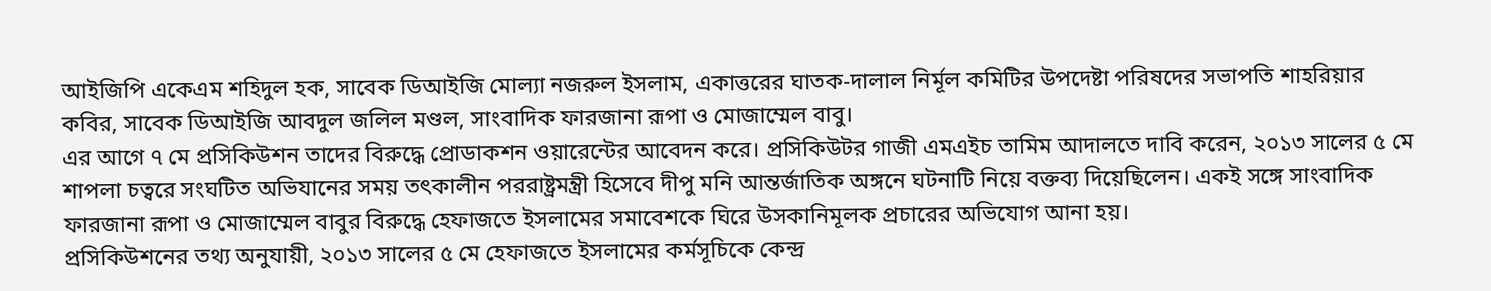আইজিপি একেএম শহিদুল হক, সাবেক ডিআইজি মোল্যা নজরুল ইসলাম, একাত্তরের ঘাতক-দালাল নির্মূল কমিটির উপদেষ্টা পরিষদের সভাপতি শাহরিয়ার কবির, সাবেক ডিআইজি আবদুল জলিল মণ্ডল, সাংবাদিক ফারজানা রূপা ও মোজাম্মেল বাবু।
এর আগে ৭ মে প্রসিকিউশন তাদের বিরুদ্ধে প্রোডাকশন ওয়ারেন্টের আবেদন করে। প্রসিকিউটর গাজী এমএইচ তামিম আদালতে দাবি করেন, ২০১৩ সালের ৫ মে শাপলা চত্বরে সংঘটিত অভিযানের সময় তৎকালীন পররাষ্ট্রমন্ত্রী হিসেবে দীপু মনি আন্তর্জাতিক অঙ্গনে ঘটনাটি নিয়ে বক্তব্য দিয়েছিলেন। একই সঙ্গে সাংবাদিক ফারজানা রূপা ও মোজাম্মেল বাবুর বিরুদ্ধে হেফাজতে ইসলামের সমাবেশকে ঘিরে উসকানিমূলক প্রচারের অভিযোগ আনা হয়।
প্রসিকিউশনের তথ্য অনুযায়ী, ২০১৩ সালের ৫ মে হেফাজতে ইসলামের কর্মসূচিকে কেন্দ্র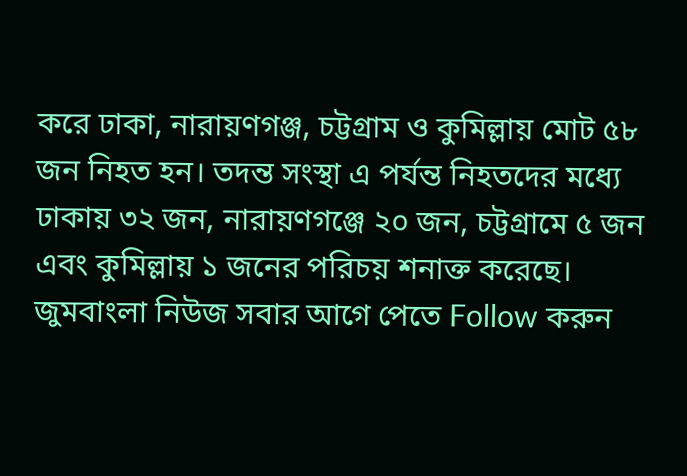করে ঢাকা, নারায়ণগঞ্জ, চট্টগ্রাম ও কুমিল্লায় মোট ৫৮ জন নিহত হন। তদন্ত সংস্থা এ পর্যন্ত নিহতদের মধ্যে ঢাকায় ৩২ জন, নারায়ণগঞ্জে ২০ জন, চট্টগ্রামে ৫ জন এবং কুমিল্লায় ১ জনের পরিচয় শনাক্ত করেছে।
জুমবাংলা নিউজ সবার আগে পেতে Follow করুন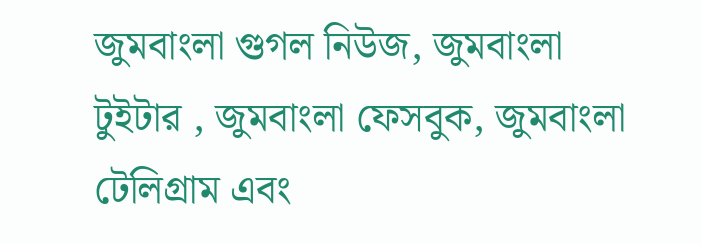জুমবাংলা গুগল নিউজ, জুমবাংলা টুইটার , জুমবাংলা ফেসবুক, জুমবাংলা টেলিগ্রাম এবং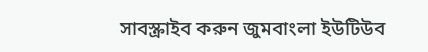সাবস্ক্রাইব করুন জুমবাংলা ইউটিউব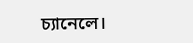চ্যানেলে।